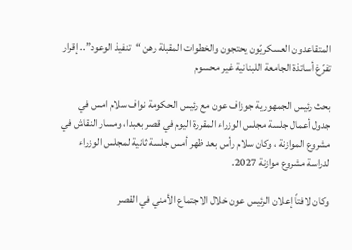المتقاعدون العسكريّون يحتجون والخطوات المقبلة رهن “تنفيذ الوعود”.. إقرار تفرّغ أساتذة الجامعة اللبنانية غير محسوم

بحث رئيس الجمهورية جوزاف عون مع رئيس الحكومة نواف سلام امس في جدول أعمال جلسة مجلس الوزراء المقررة اليوم في قصر بعبدا، ومسار النقاش في مشروع الموازنة ، وكان سلام رأس بعد ظهر أمس جلسة ثانية لمجلس الوزراء لدراسة مشروع موازنة 2027.

وكان لافتاً إعلان الرئيس عون خلال الاجتماع الأمني في القصر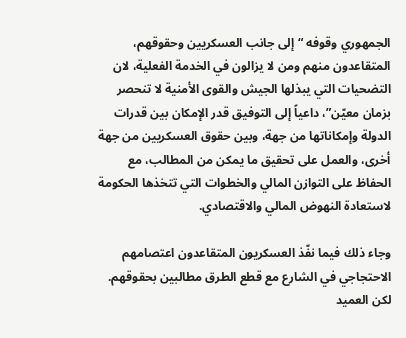الجمهوري وقوفه “إلى جانب العسكريين وحقوقهم، المتقاعدون منهم ومن لا يزالون في الخدمة الفعلية، لان التضحيات التي يبذلها الجيش والقوى الأمنية لا تنحصر بزمان معيّن”، داعياً إلى التوفيق قدر الإمكان بين قدرات الدولة وإمكاناتها من جهة، وبين حقوق العسكريين من جهة أخرى، والعمل على تحقيق ما يمكن من المطالب، مع الحفاظ على التوازن المالي والخطوات التي تتخذها الحكومة لاستعادة النهوض المالي والاقتصادي.

وجاء ذلك فيما نفّذ العسكريون المتقاعدون اعتصامهم الاحتجاجي في الشارع مع قطع الطرق مطالبين بحقوقهم. لكن العميد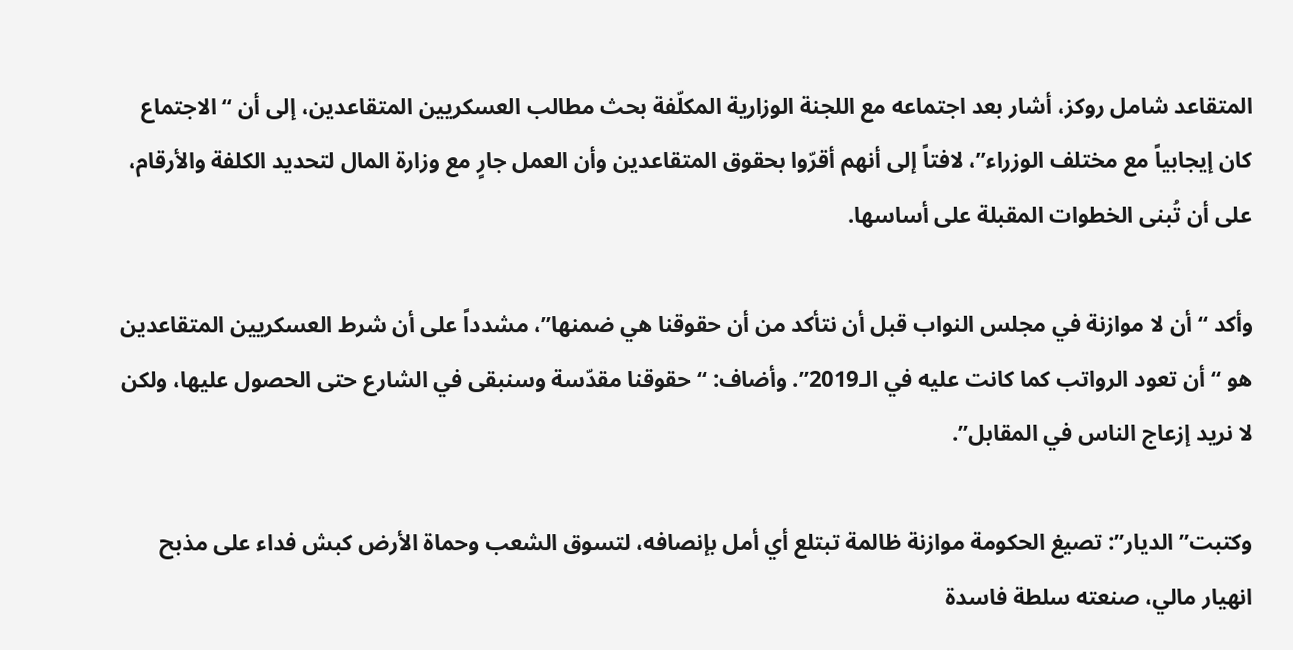المتقاعد شامل روكز، أشار بعد اجتماعه مع اللجنة الوزارية المكلّفة بحث مطالب العسكريين المتقاعدين، إلى أن “الاجتماع كان إيجابياً مع مختلف الوزراء”، لافتاً إلى أنهم أقرّوا بحقوق المتقاعدين وأن العمل جارٍ مع وزارة المال لتحديد الكلفة والأرقام، على أن تُبنى الخطوات المقبلة على أساسها.

وأكد “أن لا موازنة في مجلس النواب قبل أن نتأكد من أن حقوقنا هي ضمنها”، مشدداً على أن شرط العسكريين المتقاعدين هو “أن تعود الرواتب كما كانت عليه في الـ2019”. وأضاف: “حقوقنا مقدّسة وسنبقى في الشارع حتى الحصول عليها، ولكن لا نريد إزعاج الناس في المقابل”.

وكتبت” الديار”: تصيغ الحكومة موازنة ظالمة تبتلع أي أمل بإنصافه، لتسوق الشعب وحماة الأرض كبش فداء على مذبح انهيار مالي، صنعته سلطة فاسدة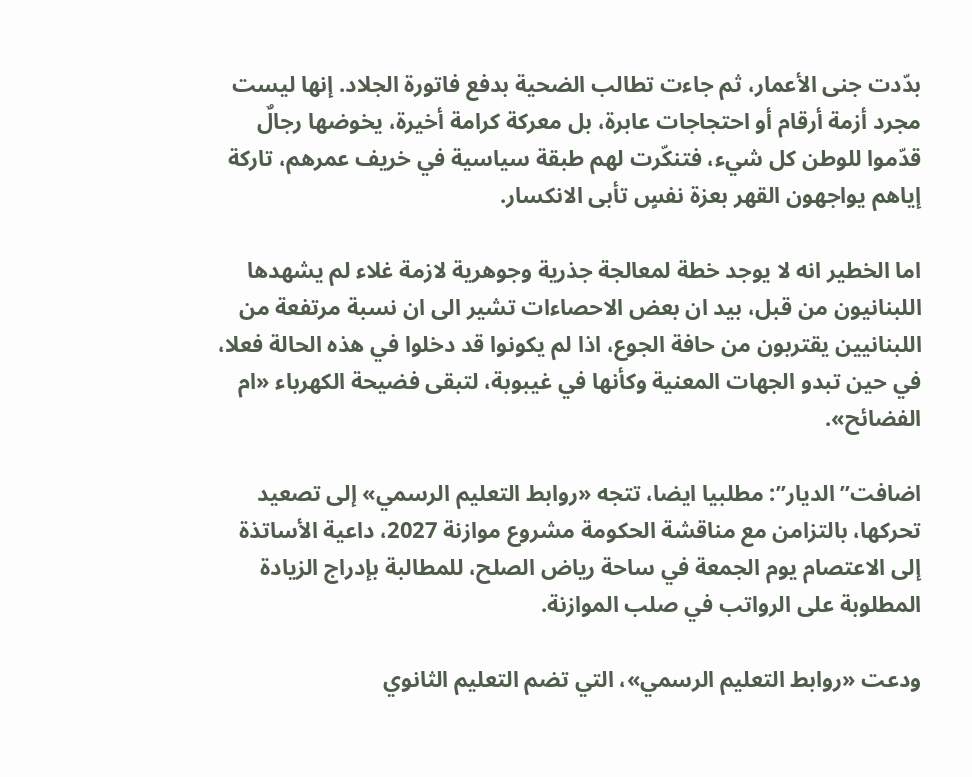بدّدت جنى الأعمار، ثم جاءت تطالب الضحية بدفع فاتورة الجلاد. إنها ليست مجرد أزمة أرقام أو احتجاجات عابرة، بل معركة كرامة أخيرة، يخوضها رجالٌ قدّموا للوطن كل شيء، فتنكّرت لهم طبقة سياسية في خريف عمرهم، تاركة إياهم يواجهون القهر بعزة نفسٍ تأبى الانكسار.

اما الخطير انه لا يوجد خطة لمعالجة جذرية وجوهرية لازمة غلاء لم يشهدها اللبنانيون من قبل، بيد ان بعض الاحصاءات تشير الى ان نسبة مرتفعة من اللبنانيين يقتربون من حافة الجوع، اذا لم يكونوا قد دخلوا في هذه الحالة فعلا، في حين تبدو الجهات المعنية وكأنها في غيبوبة، لتبقى فضيحة الكهرباء «ام الفضائح».

اضافت” الديار”: مطلبيا ايضا، تتجه «روابط التعليم الرسمي» إلى تصعيد تحركها، بالتزامن مع مناقشة الحكومة مشروع موازنة 2027، داعية الأساتذة إلى الاعتصام يوم الجمعة في ساحة رياض الصلح، للمطالبة بإدراج الزيادة المطلوبة على الرواتب في صلب الموازنة.

ودعت «روابط التعليم الرسمي»، التي تضم التعليم الثانوي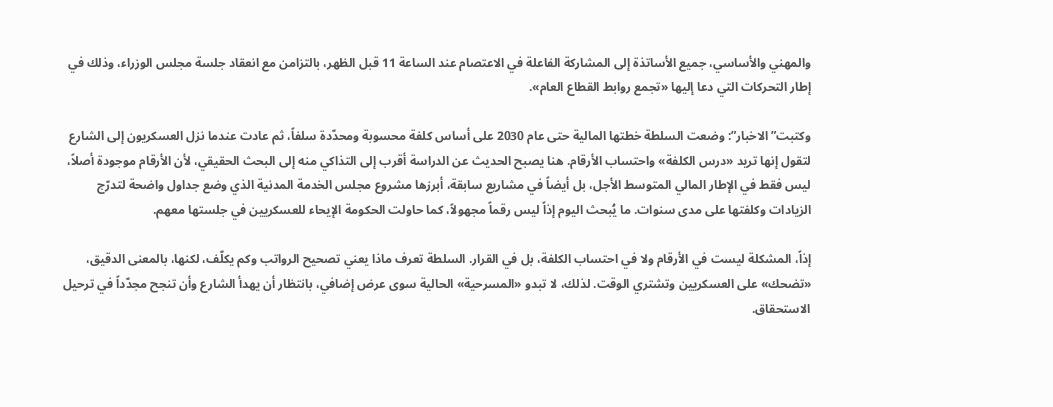والمهني والأساسي، جميع الأساتذة إلى المشاركة الفاعلة في الاعتصام عند الساعة 11 قبل الظهر، بالتزامن مع انعقاد جلسة مجلس الوزراء، وذلك في إطار التحركات التي دعا إليها «تجمع روابط القطاع العام».

وكتبت” الاخبار”: وضعت السلطة خطتها المالية حتى عام 2030 على أساس كلفة محسوبة ومحدّدة سلفاً، ثم عادت عندما نزل العسكريون إلى الشارع لتقول إنها تريد «درس الكلفة» واحتساب الأرقام. هنا يصبح الحديث عن الدراسة أقرب إلى التذاكي منه إلى البحث الحقيقي، لأن الأرقام موجودة أصلاً، ليس فقط في الإطار المالي المتوسط الأجل، بل أيضاً في مشاريع سابقة، أبرزها مشروع مجلس الخدمة المدنية الذي وضع جداول واضحة لتدرّج الزيادات وكلفتها على مدى سنوات. ما يُبحث اليوم إذاً ليس رقماً مجهولاً، كما حاولت الحكومة الإيحاء للعسكريين في جلستها معهم.

إذاً، المشكلة ليست في الأرقام ولا في احتساب الكلفة، بل في القرار. السلطة تعرف ماذا يعني تصحيح الرواتب وكم يكلّف، لكنها، بالمعنى الدقيق، «تضحك» على العسكريين وتشتري الوقت. لذلك، لا تبدو «المسرحية» الحالية سوى عرض إضافي، بانتظار أن يهدأ الشارع وأن تنجح مجدّداً في ترحيل الاستحقاق.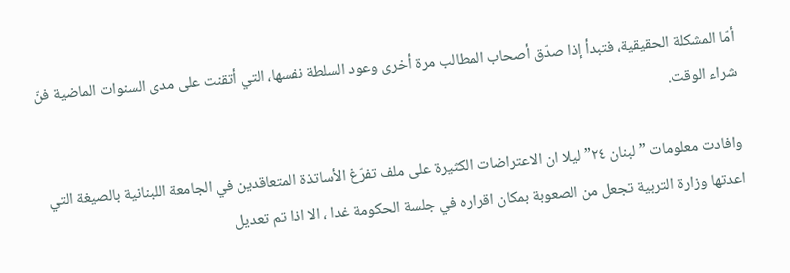أمّا المشكلة الحقيقية، فتبدأ إذا صدّق أصحاب المطالب مرة أخرى وعود السلطة نفسها، التي أتقنت على مدى السنوات الماضية فنّ شراء الوقت.

وافادت معلومات ” لبنان ٢٤” ليلا ان الاعتراضات الكثيرة على ملف تفرّغ الأساتذة المتعاقدين في الجامعة اللبنانية بالصيغة التي اعدتها وزارة التربية تجعل من الصعوبة بمكان اقراره في جلسة الحكومة غدا ، الا اذا تم تعديل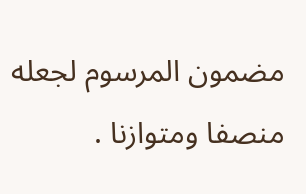مضمون المرسوم لجعله منصفا ومتوازنا .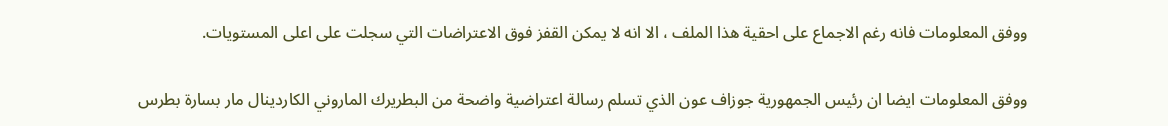ووفق المعلومات فانه رغم الاجماع على احقية هذا الملف ، الا انه لا يمكن القفز فوق الاعتراضات التي سجلت على اعلى المستويات.

ووفق المعلومات ايضا ان رئيس الجمهورية جوزاف عون الذي تسلم رسالة اعتراضية واضحة من البطريرك الماروني الكاردينال مار بسارة بطرس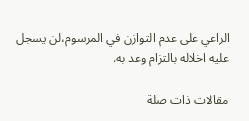الراعي على عدم التوازن في المرسوم،لن يسجل عليه اخلاله بالتزام وعد به.

مقالات ذات صلة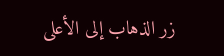زر الذهاب إلى الأعلى